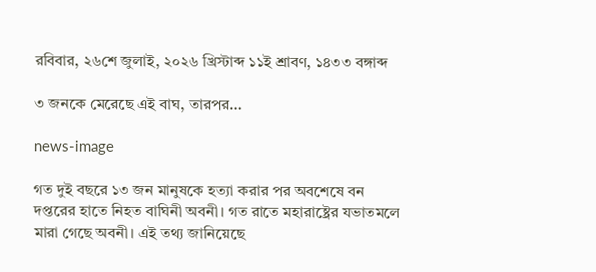রবিবার, ২৬শে জুলাই, ২০২৬ খ্রিস্টাব্দ ১১ই শ্রাবণ, ১৪৩৩ বঙ্গাব্দ

৩ জনকে মেরেছে এই বাঘ, তারপর…

news-image

গত দুই বছরে ১৩ জন মানুষকে হত্যা করার পর অবশেষে বন দপ্তরের হাতে নিহত বাঘিনী অবনী। গত রাতে মহারাষ্ট্রের যভাতমলে মারা গেছে অবনী। এই তথ্য জানিয়েছে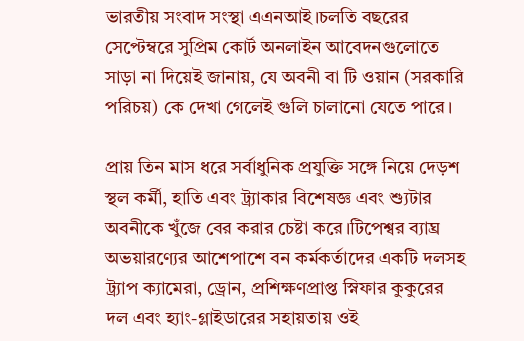ভারতীয় সংবাদ সংস্থা এএনআই।চলতি বছরের সেপ্টেম্বরে সুপ্রিম কোর্ট অনলাইন আবেদনগুলোতে সাড়া না দিয়েই জানায়, যে অবনী বা টি ওয়ান (সরকারি পরিচয়) কে দেখা গেলেই গুলি চালানো যেতে পারে।

প্রায় তিন মাস ধরে সর্বাধুনিক প্রযুক্তি সঙ্গে নিয়ে দেড়শ স্থল কর্মী, হাতি এবং ট্র্যাকার বিশেষজ্ঞ এবং শ্যুটার অবনীকে খুঁজে বের করার চেষ্টা করে।টিপেশ্বর ব্যাঘ্র অভয়ারণ্যের আশেপাশে বন কর্মকর্তাদের একটি দলসহ ট্র্যাপ ক্যামেরা, ড্রোন, প্রশিক্ষণপ্রাপ্ত স্নিফার কুকুরের দল এবং হ্যাং-গ্লাইডারের সহায়তায় ওই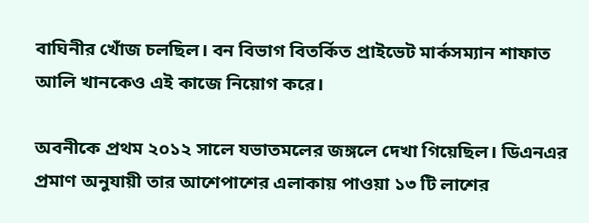বাঘিনীর খোঁজ চলছিল। বন বিভাগ বিতর্কিত প্রাইভেট মার্কসম্যান শাফাত আলি খানকেও এই কাজে নিয়োগ করে।

অবনীকে প্রথম ২০১২ সালে যভাতমলের জঙ্গলে দেখা গিয়েছিল। ডিএনএর প্রমাণ অনুযায়ী তার আশেপাশের এলাকায় পাওয়া ১৩ টি লাশের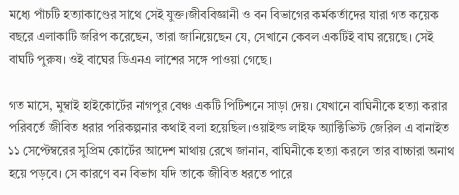মধ্যে পাঁচটি হত্যাকাণ্ডের সাথে সেই যুক্ত।জীববিজ্ঞানী ও বন বিভাগের কর্মকর্তাদের যারা গত কয়েক বছরে এলাকাটি জরিপ করেছেন, তারা জানিয়েছেন যে, সেখানে কেবল একটিই বাঘ রয়েছে। সেই বাঘটি পুরুষ। ওই বাঘের ডিএনএ লাশের সঙ্গে পাওয়া গেছে।

গত মাসে, মুম্বাই হাইকোর্টের নাগপুর বেঞ্চ একটি পিটিশনে সাড়া দেয়। যেখানে বাঘিনীকে হত্যা করার পরিবর্তে জীবিত ধরার পরিকল্পনার কথাই বলা হয়েছিল।ওয়াইল্ড লাইফ অ্যাক্টিভিস্ট জেরিল এ বানাইত ১১ সেপ্টেম্বরের সুপ্রিম কোর্টের আদেশ মাথায় রেখে জানান, বাঘিনীকে হত্যা করলে তার বাচ্চারা অনাথ হয়ে পড়বে। সে কারণে বন বিভাগ যদি তাকে জীবিত ধরতে পারে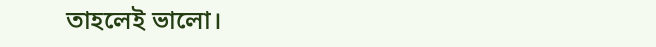তাহলেই ভালো।